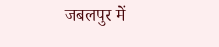जबलपुर में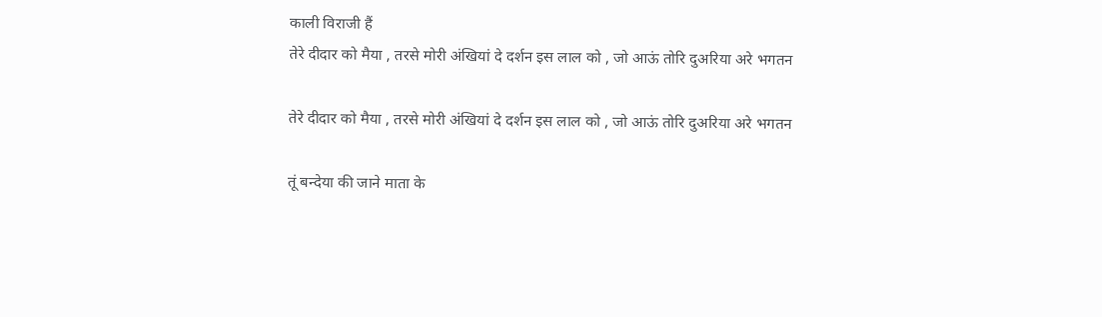काली विराजी हैं
तेरे दीदार को मैया , तरसे मोरी अंखियां दे दर्शन इस लाल को , जो आऊं तोरि दुअरिया अरे भगतन

तेरे दीदार को मैया , तरसे मोरी अंखियां दे दर्शन इस लाल को , जो आऊं तोरि दुअरिया अरे भगतन

तूं बन्देया की जाने माता के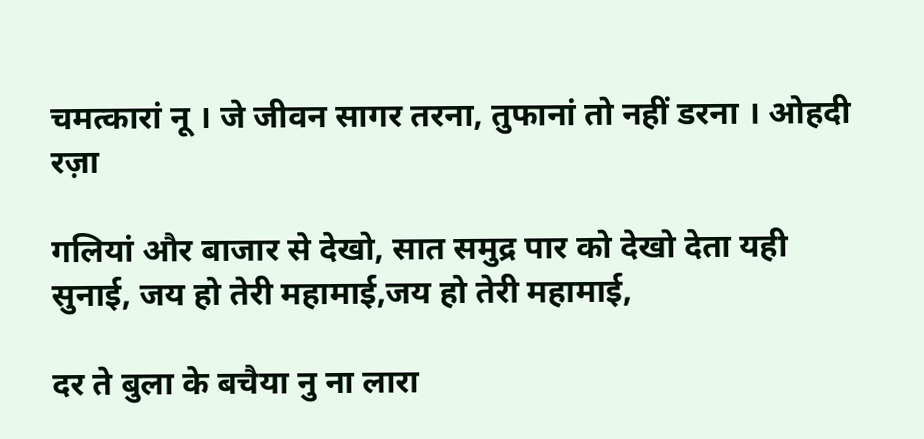चमत्कारां नू । जे जीवन सागर तरना, तुफानां तो नहीं डरना । ओहदी रज़ा

गलियां और बाजार से देखो, सात समुद्र पार को देखो देता यही सुनाई, जय हो तेरी महामाई,जय हो तेरी महामाई,

दर ते बुला के बचैया नु ना लारा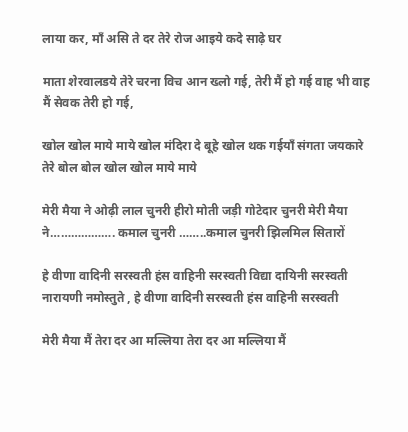लाया कर, माँ असि ते दर तेरे रोज आइये कदे साढ़े घर

माता शेरवालडये तेरे चरना विच आन ख्लो गई, तेरी मैं हो गई वाह भी वाह मैं सेवक तेरी हो गई,

खोल खोल माये माये खोल मंदिरा दे बूहे खोल थक गईयाँ संगता जयकारे तेरे बोल बोल खोल खोल माये माये

मेरी मैया ने ओढ़ी लाल चुनरी हीरो मोती जड़ी गोटेदार चुनरी मेरी मैया ने………………. कमाल चुनरी ……..कमाल चुनरी झिलमिल सितारों

हे वीणा वादिनी सरस्वती हंस वाहिनी सरस्वती विद्या दायिनी सरस्वती नारायणी नमोस्तुते , हे वीणा वादिनी सरस्वती हंस वाहिनी सरस्वती

मेरी मैया मैं तेरा दर आ मल्लिया तेरा दर आ मल्लिया मैं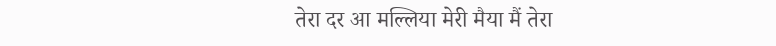तेरा दर आ मल्लिया मेरी मैया मैं तेरा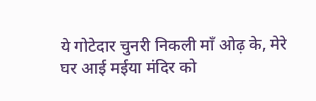ये गोटेदार चुनरी निकली माँ ओढ़ के, मेरे घर आई मईया मंदिर को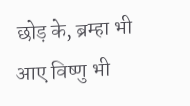छोड़ के, ब्रम्हा भी आए विष्णु भी